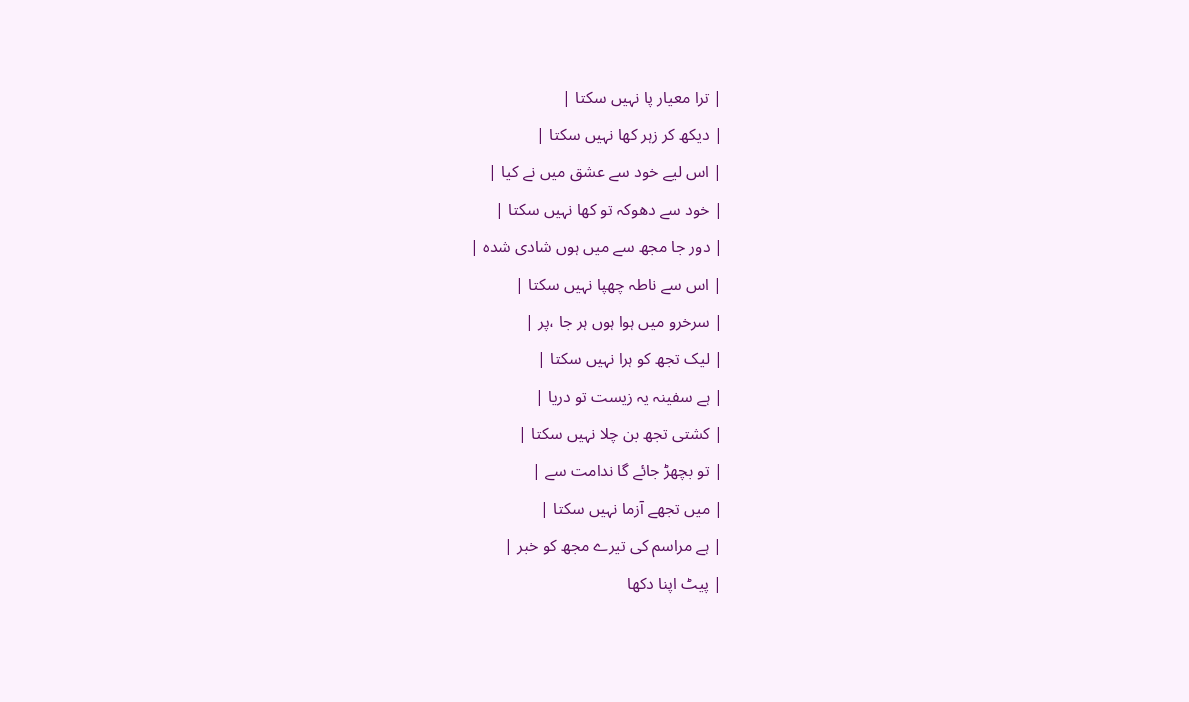| ترا معیار پا نہیں سکتا |
| دیکھ کر زہر کھا نہیں سکتا |
| اس لیے خود سے عشق میں نے کیا |
| خود سے دھوکہ تو کھا نہیں سکتا |
| دور جا مجھ سے میں ہوں شادی شدہ |
| اس سے ناطہ چھپا نہیں سکتا |
| سرخرو میں ہوا ہوں ہر جا ،پر |
| لیک تجھ کو ہرا نہیں سکتا |
| ہے سفینہ یہ زیست تو دریا |
| کشتی تجھ بن چلا نہیں سکتا |
| تو بچھڑ جائے گا ندامت سے |
| میں تجھے آزما نہیں سکتا |
| ہے مراسم کی تیرے مجھ کو خبر |
| پیٹ اپنا دکھا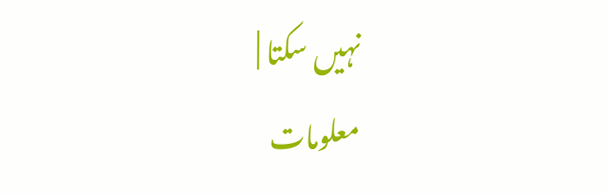نہیں سکتا |
معلومات